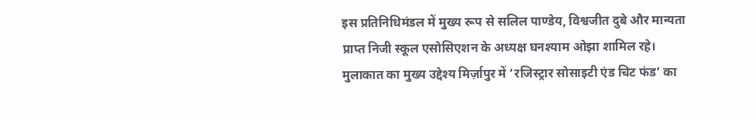इस प्रतिनिधिमंडल में मुख्य रूप से सलिल पाण्डेय, विश्वजीत दुबे और मान्यता प्राप्त निजी स्कूल एसोसिएशन के अध्यक्ष घनश्याम ओझा शामिल रहे।
मुलाकात का मुख्य उद्देश्य मिर्ज़ापुर में ‘रजिस्ट्रार सोसाइटी एंड चिट फंड’ का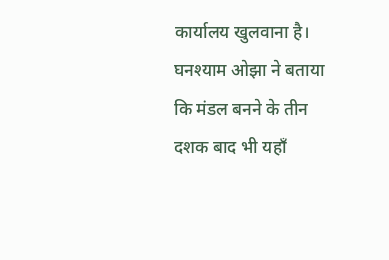कार्यालय खुलवाना है। घनश्याम ओझा ने बताया कि मंडल बनने के तीन दशक बाद भी यहाँ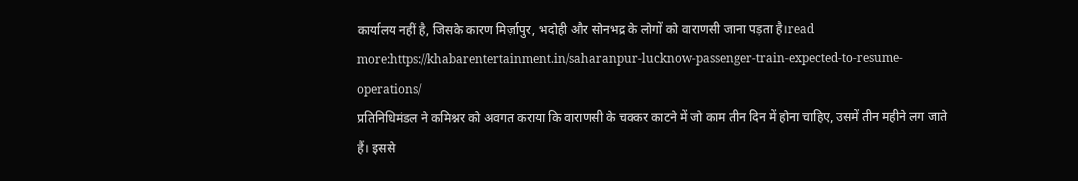कार्यालय नहीं है, जिसके कारण मिर्ज़ापुर, भदोही और सोनभद्र के लोगों को वाराणसी जाना पड़ता है।read more:https://khabarentertainment.in/saharanpur-lucknow-passenger-train-expected-to-resume-operations/
प्रतिनिधिमंडल ने कमिश्नर को अवगत कराया कि वाराणसी के चक्कर काटने में जो काम तीन दिन में होना चाहिए, उसमें तीन महीने लग जाते हैं। इससे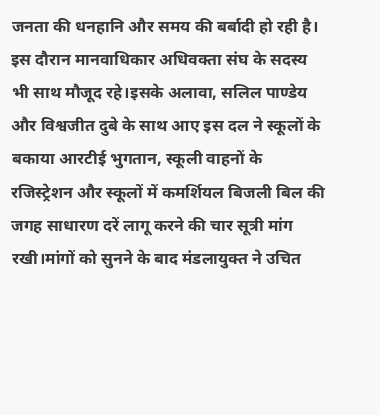जनता की धनहानि और समय की बर्बादी हो रही है। इस दौरान मानवाधिकार अधिवक्ता संघ के सदस्य भी साथ मौजूद रहे।इसके अलावा, सलिल पाण्डेय और विश्वजीत दुबे के साथ आए इस दल ने स्कूलों के बकाया आरटीई भुगतान, स्कूली वाहनों के रजिस्ट्रेशन और स्कूलों में कमर्शियल बिजली बिल की जगह साधारण दरें लागू करने की चार सूत्री मांग रखी।मांगों को सुनने के बाद मंडलायुक्त ने उचित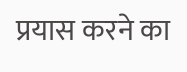प्रयास करने का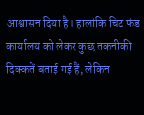आश्वासन दिया है। हालांकि चिट फंड कार्यालय को लेकर कुछ तकनीकी दिक्कतें बताई गई हैं, लेकिन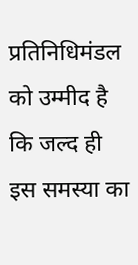प्रतिनिधिमंडल को उम्मीद है कि जल्द ही इस समस्या का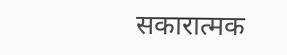सकारात्मक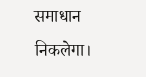समाधान निकलेगा।